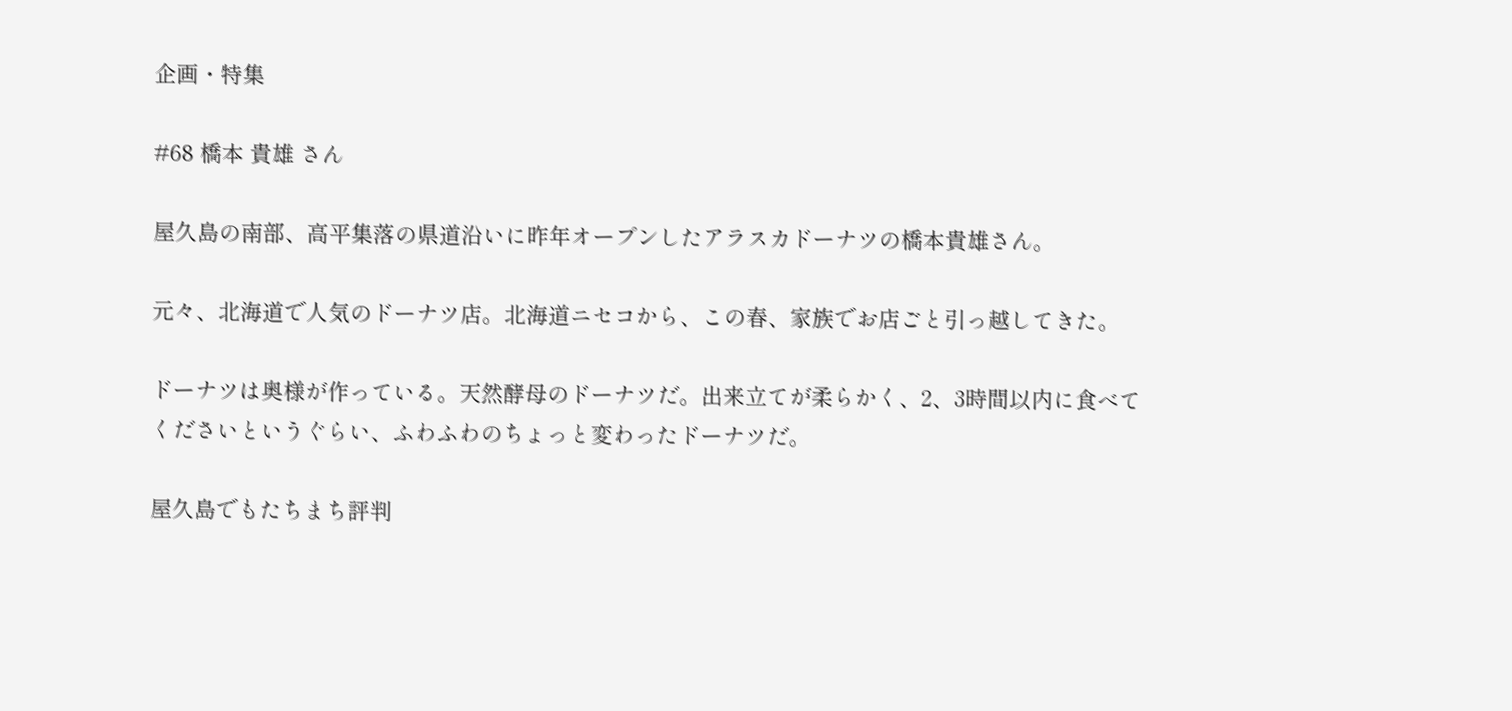企画・特集

#68 橋本 貴雄 さん

屋久島の南部、高平集落の県道沿いに昨年オープンしたアラスカドーナツの橋本貴雄さん。

元々、北海道で人気のドーナツ店。北海道ニセコから、この春、家族でお店ごと引っ越してきた。

ドーナツは奥様が作っている。天然酵母のドーナツだ。出来立てが柔らかく、2、3時間以内に食べてくださいというぐらい、ふわふわのちょっと変わったドーナツだ。

屋久島でもたちまち評判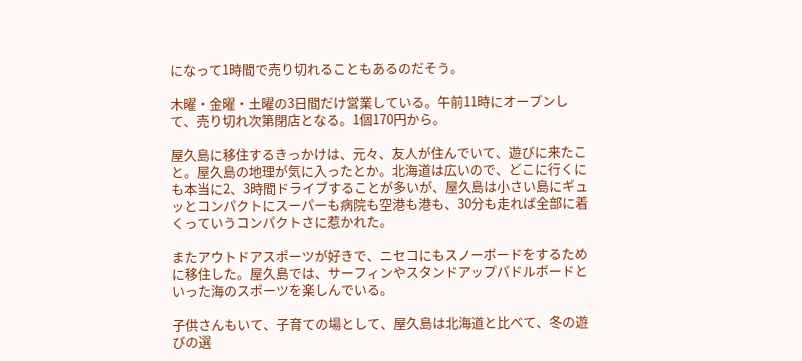になって1時間で売り切れることもあるのだそう。

木曜・金曜・土曜の3日間だけ営業している。午前11時にオープンして、売り切れ次第閉店となる。1個170円から。

屋久島に移住するきっかけは、元々、友人が住んでいて、遊びに来たこと。屋久島の地理が気に入ったとか。北海道は広いので、どこに行くにも本当に2、3時間ドライブすることが多いが、屋久島は小さい島にギュッとコンパクトにスーパーも病院も空港も港も、30分も走れば全部に着くっていうコンパクトさに惹かれた。

またアウトドアスポーツが好きで、ニセコにもスノーボードをするために移住した。屋久島では、サーフィンやスタンドアップパドルボードといった海のスポーツを楽しんでいる。

子供さんもいて、子育ての場として、屋久島は北海道と比べて、冬の遊びの選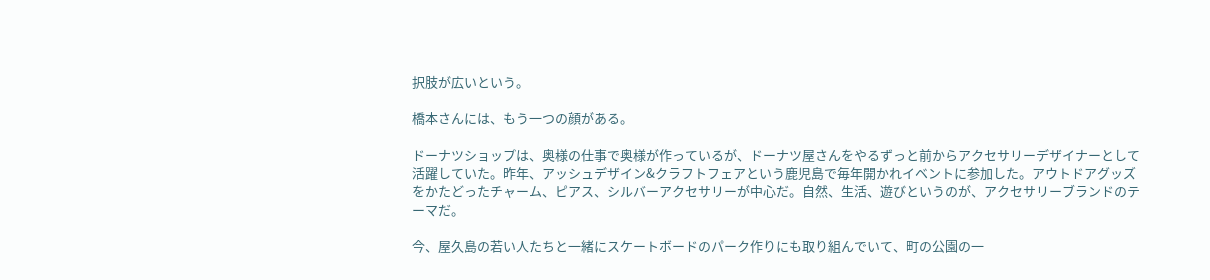択肢が広いという。

橋本さんには、もう一つの顔がある。

ドーナツショップは、奥様の仕事で奥様が作っているが、ドーナツ屋さんをやるずっと前からアクセサリーデザイナーとして活躍していた。昨年、アッシュデザイン&クラフトフェアという鹿児島で毎年開かれイベントに参加した。アウトドアグッズをかたどったチャーム、ピアス、シルバーアクセサリーが中心だ。自然、生活、遊びというのが、アクセサリーブランドのテーマだ。

今、屋久島の若い人たちと一緒にスケートボードのパーク作りにも取り組んでいて、町の公園の一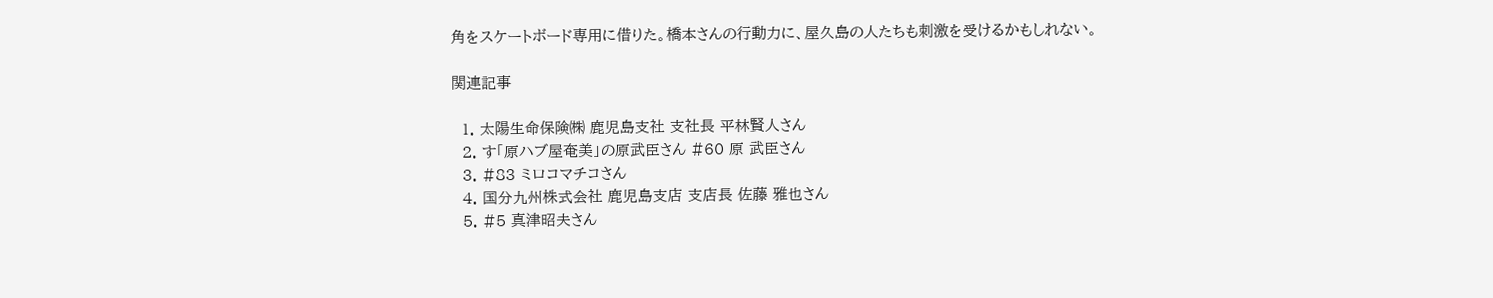角をスケートボード専用に借りた。橋本さんの行動力に、屋久島の人たちも刺激を受けるかもしれない。

関連記事

  1. 太陽生命保険㈱ 鹿児島支社 支社長 平林賢人さん
  2. す「原ハブ屋奄美」の原武臣さん #60 原 武臣さん
  3. #83 ミロコマチコさん
  4. 国分九州株式会社 鹿児島支店 支店長 佐藤 雅也さん
  5. #5 真津昭夫さん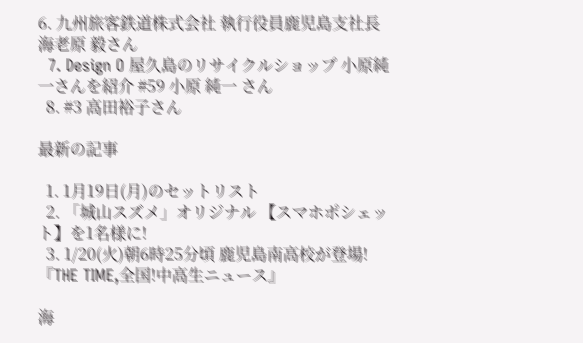6. 九州旅客鉄道株式会社 執行役員鹿児島支社長 海老原 毅さん
  7. Design O 屋久島のリサイクルショップ 小原純一さんを紹介 #59 小原 純一 さん
  8. #3 高田裕子さん

最新の記事

  1. 1月19日(月)のセットリスト
  2. 「城山スズメ」オリジナル 【スマホポシェット】を1名様に!
  3. 1/20(火)朝6時25分頃 鹿児島南高校が登場!『THE TIME,全国!中高生ニュース』

海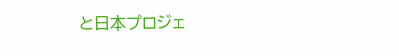と日本プロジェ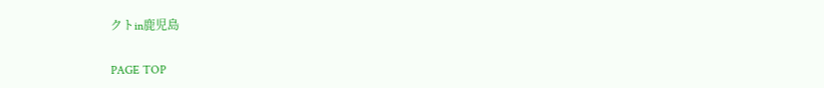クトin鹿児島

PAGE TOP